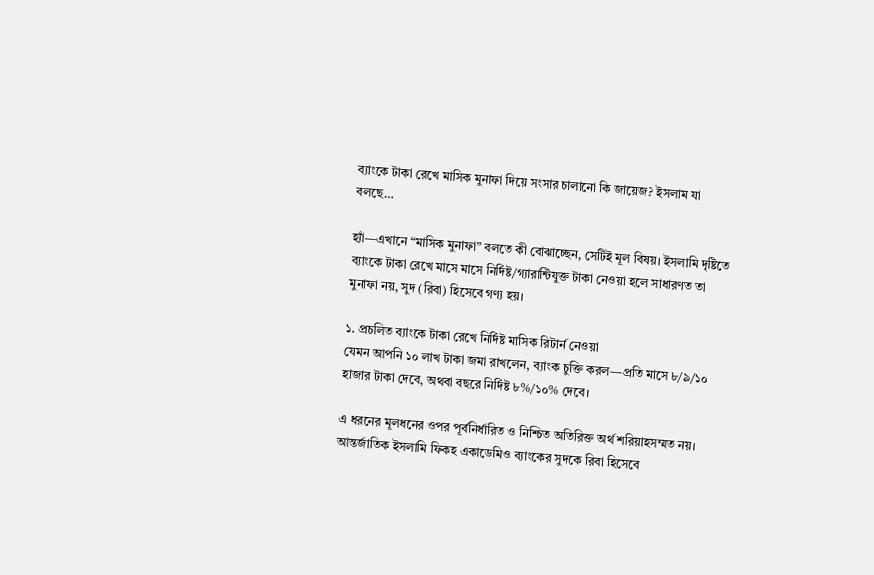ব্যাংকে টাকা রেখে মাসিক মুনাফা দিয়ে সংসার চালানো কি জায়েজ? ইসলাম যা বলছে…

হ্যাঁ—এখানে “মাসিক মুনাফা” বলতে কী বোঝাচ্ছেন, সেটিই মূল বিষয়। ইসলামি দৃষ্টিতে ব্যাংকে টাকা রেখে মাসে মাসে নির্দিষ্ট/গ্যারান্টিযুক্ত টাকা নেওয়া হলে সাধারণত তা মুনাফা নয়, সুদ (রিবা) হিসেবে গণ্য হয়।

১. প্রচলিত ব্যাংকে টাকা রেখে নির্দিষ্ট মাসিক রিটার্ন নেওয়া
যেমন আপনি ১০ লাখ টাকা জমা রাখলেন, ব্যাংক চুক্তি করল—প্রতি মাসে ৮/৯/১০ হাজার টাকা দেবে, অথবা বছরে নির্দিষ্ট ৮%/১০% দেবে।

এ ধরনের মূলধনের ওপর পূর্বনির্ধারিত ও নিশ্চিত অতিরিক্ত অর্থ শরিয়াহসম্মত নয়। আন্তর্জাতিক ইসলামি ফিকহ একাডেমিও ব্যাংকের সুদকে রিবা হিসেবে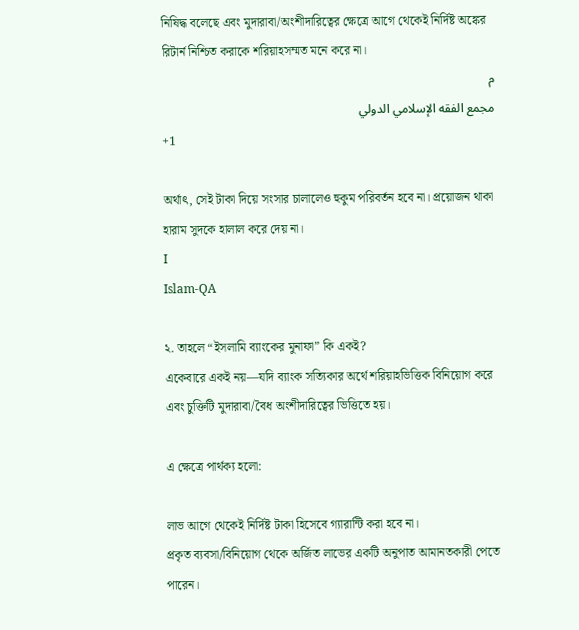নিষিদ্ধ বলেছে এবং মুদারাবা/অংশীদারিত্বের ক্ষেত্রে আগে থেকেই নির্দিষ্ট অঙ্কের রিটার্ন নিশ্চিত করাকে শরিয়াহসম্মত মনে করে না।
م
مجمع الفقه الإسلامي الدولي
+1

অর্থাৎ, সেই টাকা দিয়ে সংসার চালালেও হুকুম পরিবর্তন হবে না। প্রয়োজন থাকা হারাম সুদকে হালাল করে দেয় না।
I
Islam-QA

২. তাহলে “ইসলামি ব্যাংকের মুনাফা” কি একই?
একেবারে একই নয়—যদি ব্যাংক সত্যিকার অর্থে শরিয়াহভিত্তিক বিনিয়োগ করে এবং চুক্তিটি মুদারাবা/বৈধ অংশীদারিত্বের ভিত্তিতে হয়।

এ ক্ষেত্রে পার্থক্য হলো:

লাভ আগে থেকেই নির্দিষ্ট টাকা হিসেবে গ্যারান্টি করা হবে না।
প্রকৃত ব্যবসা/বিনিয়োগ থেকে অর্জিত লাভের একটি অনুপাত আমানতকারী পেতে পারেন।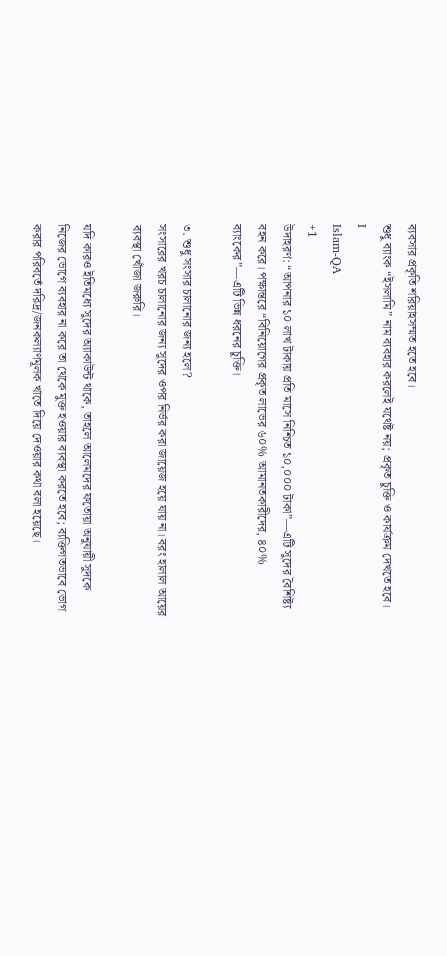ব্যবসার প্রকৃতি শরিয়াহসম্মত হতে হবে।
শুধু ব্যাংক “ইসলামি” নাম ব্যবহার করলেই যথেষ্ট নয়; প্রকৃত চুক্তি ও কার্যক্রম দেখতে হবে।
I
Islam-QA
+1
উদাহরণ: “আপনার ১০ লাখ টাকায় প্রতি মাসে নিশ্চিত ১০,০০০ টাকা”—এটি সুদের বৈশিষ্ট্য বহন করে। পক্ষান্তরে “বিনিয়োগের প্রকৃত লাভের ৬০% আমানতকারীদের, ৪০% ব্যাংকের”—এটি ভিন্ন ধরনের চুক্তি।

৩. শুধু সংসার চালানোর জন্য হলে?
সংসারের খরচ চালানোর জন্য সুদের ওপর নির্ভর করা জায়েজ হয়ে যায় না। বরং হালাল আয়ের ব্যবস্থা খোঁজা জরুরি।

যদি কারও ইতিমধ্যে সুদের অ্যাকাউন্ট থাকে, তাহলে আলেমদের ফতোয়া অনুযায়ী সুদকে নিজের ভোগে ব্যবহার না করে তা থেকে মুক্ত হওয়ার ব্যবস্থা করতে হবে; ব্যক্তিগতভাবে ভোগ করার পরিবর্তে দরিদ্র/জনকল্যাণমূলক খাতে দিয়ে দেওয়ার কথা বলা হয়েছে।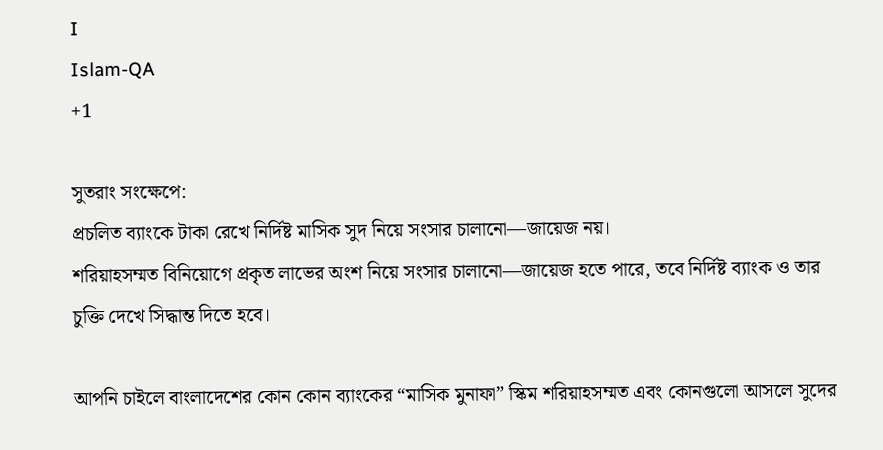I
Islam-QA
+1

সুতরাং সংক্ষেপে:
প্রচলিত ব্যাংকে টাকা রেখে নির্দিষ্ট মাসিক সুদ নিয়ে সংসার চালানো—জায়েজ নয়।
শরিয়াহসম্মত বিনিয়োগে প্রকৃত লাভের অংশ নিয়ে সংসার চালানো—জায়েজ হতে পারে, তবে নির্দিষ্ট ব্যাংক ও তার চুক্তি দেখে সিদ্ধান্ত দিতে হবে।

আপনি চাইলে বাংলাদেশের কোন কোন ব্যাংকের “মাসিক মুনাফা” স্কিম শরিয়াহসম্মত এবং কোনগুলো আসলে সুদের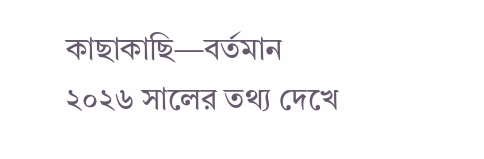কাছাকাছি—বর্তমান ২০২৬ সালের তথ্য দেখে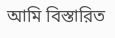আমি বিস্তারিত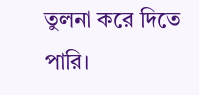তুলনা করে দিতে পারি।